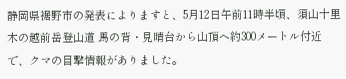静岡県裾野市の発表によりますと、5月12日午前11時半頃、須山十里木の越前岳登山道 馬の背・見晴台から山頂へ約300メートル付近で、クマの目撃情報がありました。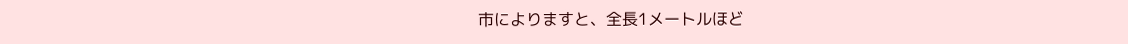市によりますと、全長1メートルほど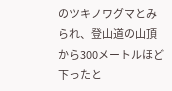のツキノワグマとみられ、登山道の山頂から300メートルほど下ったと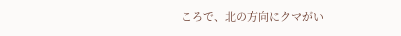ころで、北の方向にクマがい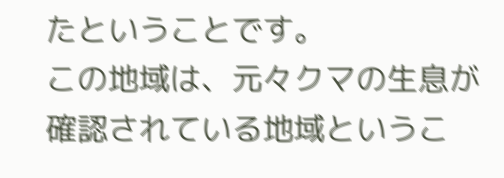たということです。
この地域は、元々クマの生息が確認されている地域というこ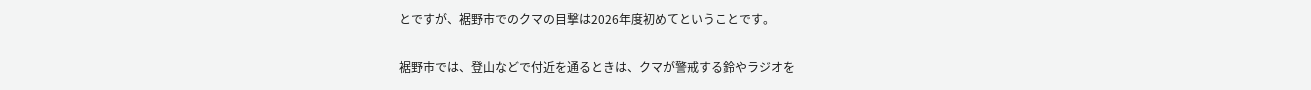とですが、裾野市でのクマの目撃は2026年度初めてということです。

裾野市では、登山などで付近を通るときは、クマが警戒する鈴やラジオを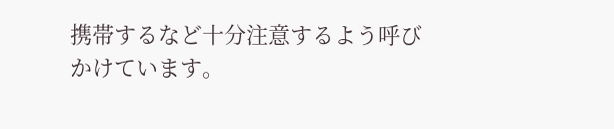携帯するなど十分注意するよう呼びかけています。